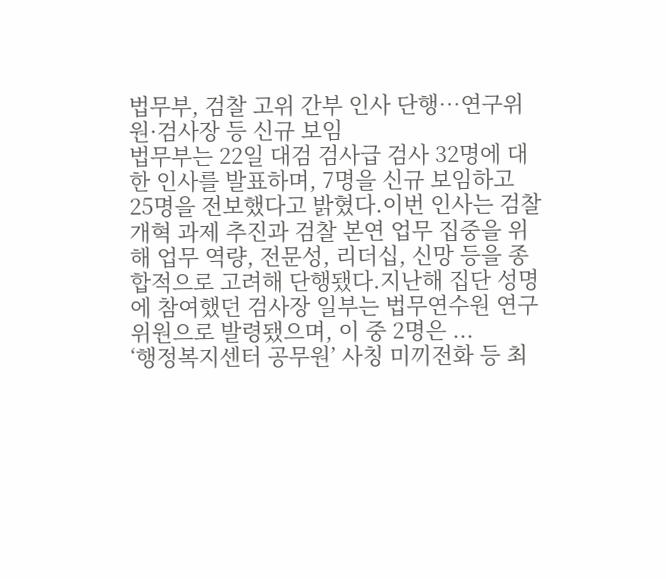법무부, 검찰 고위 간부 인사 단행…연구위원·검사장 등 신규 보임
법무부는 22일 대검 검사급 검사 32명에 대한 인사를 발표하며, 7명을 신규 보임하고 25명을 전보했다고 밝혔다.이번 인사는 검찰개혁 과제 추진과 검찰 본연 업무 집중을 위해 업무 역량, 전문성, 리더십, 신망 등을 종합적으로 고려해 단행됐다.지난해 집단 성명에 참여했던 검사장 일부는 법무연수원 연구위원으로 발령됐으며, 이 중 2명은 ...
‘행정복지센터 공무원’ 사칭 미끼전화 등 최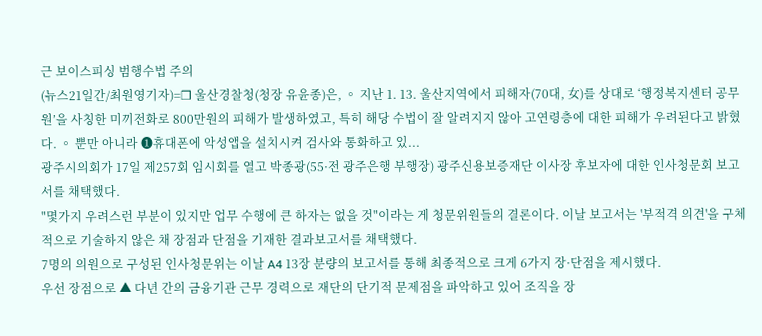근 보이스피싱 범행수법 주의
(뉴스21일간/최원영기자)=❒ 울산경찰청(청장 유윤종)은, ◦ 지난 1. 13. 울산지역에서 피해자(70대, 女)를 상대로 ‘행정복지센터 공무원’을 사칭한 미끼전화로 800만원의 피해가 발생하였고, 특히 해당 수법이 잘 알려지지 않아 고연령층에 대한 피해가 우려된다고 밝혔다. ◦ 뿐만 아니라 ❶휴대폰에 악성앱을 설치시켜 검사와 통화하고 있...
광주시의회가 17일 제257회 임시회를 열고 박종광(55·전 광주은행 부행장) 광주신용보증재단 이사장 후보자에 대한 인사청문회 보고서를 채택했다.
"몇가지 우려스런 부분이 있지만 업무 수행에 큰 하자는 없을 것"이라는 게 청문위원들의 결론이다. 이날 보고서는 '부적격 의견'을 구체적으로 기술하지 않은 채 장점과 단점을 기재한 결과보고서를 채택했다.
7명의 의원으로 구성된 인사청문위는 이날 A4 13장 분량의 보고서를 통해 최종적으로 크게 6가지 장·단점을 제시했다.
우선 장점으로 ▲ 다년 간의 금융기관 근무 경력으로 재단의 단기적 문제점을 파악하고 있어 조직을 장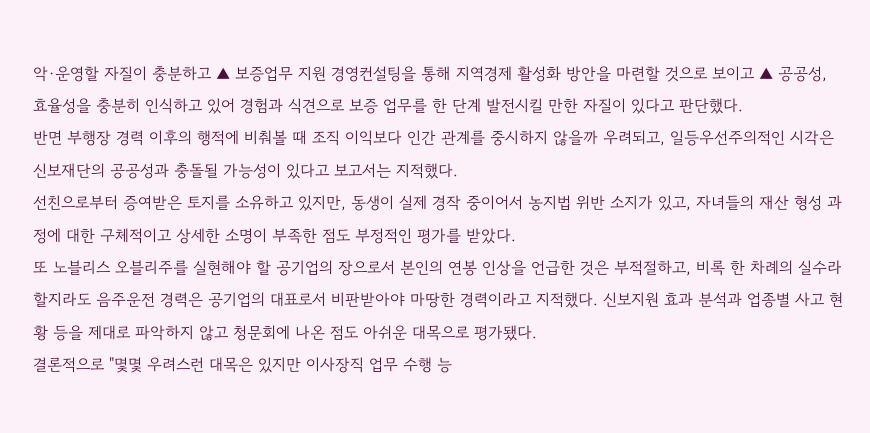악·운영할 자질이 충분하고 ▲ 보증업무 지원 경영컨설팅을 통해 지역경제 활성화 방안을 마련할 것으로 보이고 ▲ 공공성, 효율성을 충분히 인식하고 있어 경험과 식견으로 보증 업무를 한 단계 발전시킬 만한 자질이 있다고 판단했다.
반면 부행장 경력 이후의 행적에 비춰볼 때 조직 이익보다 인간 관계를 중시하지 않을까 우려되고, 일등우선주의적인 시각은 신보재단의 공공성과 충돌될 가능성이 있다고 보고서는 지적했다.
선친으로부터 증여받은 토지를 소유하고 있지만, 동생이 실제 경작 중이어서 농지법 위반 소지가 있고, 자녀들의 재산 형성 과정에 대한 구체적이고 상세한 소명이 부족한 점도 부정적인 평가를 받았다.
또 노블리스 오블리주를 실현해야 할 공기업의 장으로서 본인의 연봉 인상을 언급한 것은 부적절하고, 비록 한 차례의 실수라 할지라도 음주운전 경력은 공기업의 대표로서 비판받아야 마땅한 경력이라고 지적했다. 신보지원 효과 분석과 업종별 사고 현황 등을 제대로 파악하지 않고 청문회에 나온 점도 아쉬운 대목으로 평가됐다.
결론적으로 "몇몇 우려스런 대목은 있지만 이사장직 업무 수행 능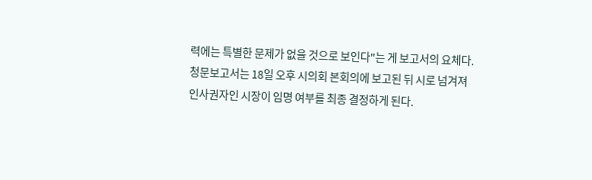력에는 특별한 문제가 없을 것으로 보인다"는 게 보고서의 요체다.
청문보고서는 18일 오후 시의회 본회의에 보고된 뒤 시로 넘겨져 인사권자인 시장이 임명 여부를 최종 결정하게 된다.